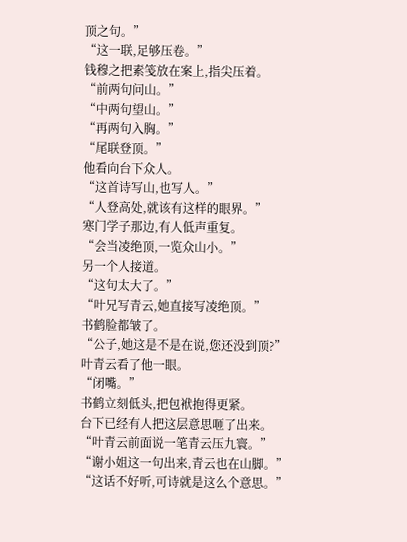顶之句。”
“这一联,足够压卷。”
钱穆之把素笺放在案上,指尖压着。
“前两句问山。”
“中两句望山。”
“再两句入胸。”
“尾联登顶。”
他看向台下众人。
“这首诗写山,也写人。”
“人登高处,就该有这样的眼界。”
寒门学子那边,有人低声重复。
“会当凌绝顶,一览众山小。”
另一个人接道。
“这句太大了。”
“叶兄写青云,她直接写凌绝顶。”
书鹤脸都皱了。
“公子,她这是不是在说,您还没到顶?”
叶青云看了他一眼。
“闭嘴。”
书鹤立刻低头,把包袱抱得更紧。
台下已经有人把这层意思咂了出来。
“叶青云前面说一笔青云压九寰。”
“谢小姐这一句出来,青云也在山脚。”
“这话不好听,可诗就是这么个意思。”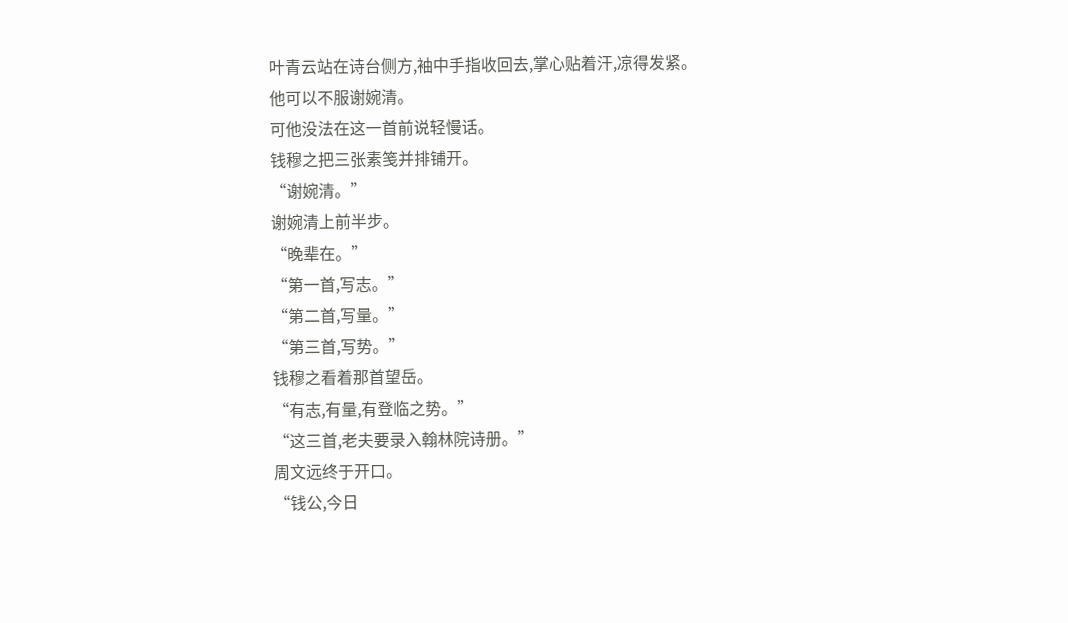叶青云站在诗台侧方,袖中手指收回去,掌心贴着汗,凉得发紧。
他可以不服谢婉清。
可他没法在这一首前说轻慢话。
钱穆之把三张素笺并排铺开。
“谢婉清。”
谢婉清上前半步。
“晚辈在。”
“第一首,写志。”
“第二首,写量。”
“第三首,写势。”
钱穆之看着那首望岳。
“有志,有量,有登临之势。”
“这三首,老夫要录入翰林院诗册。”
周文远终于开口。
“钱公,今日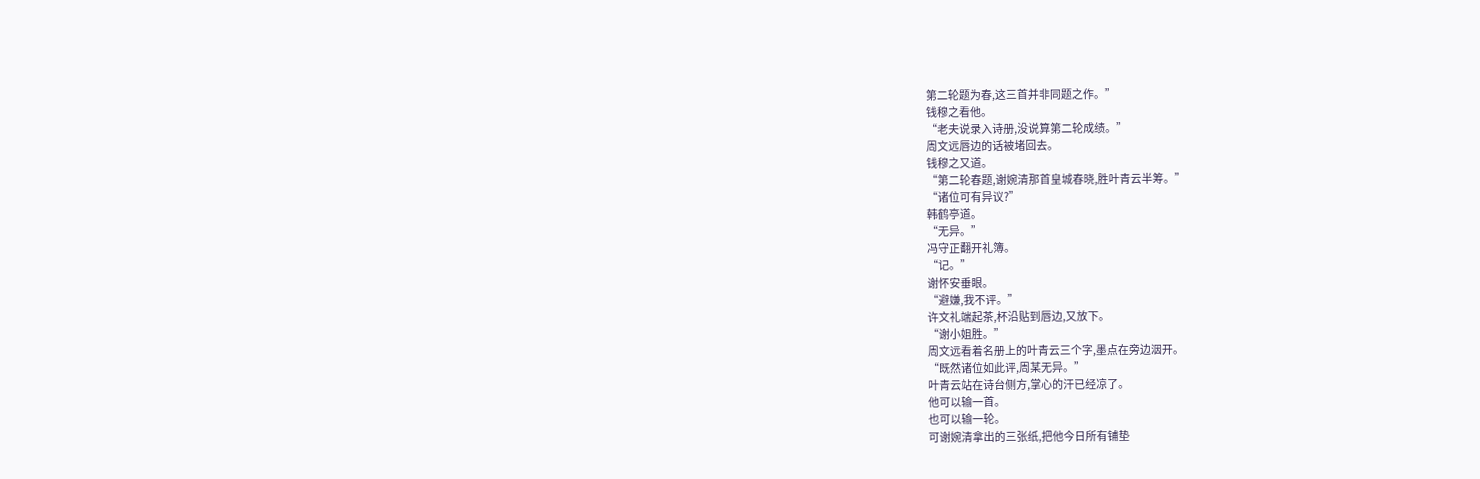第二轮题为春,这三首并非同题之作。”
钱穆之看他。
“老夫说录入诗册,没说算第二轮成绩。”
周文远唇边的话被堵回去。
钱穆之又道。
“第二轮春题,谢婉清那首皇城春晓,胜叶青云半筹。”
“诸位可有异议?”
韩鹤亭道。
“无异。”
冯守正翻开礼簿。
“记。”
谢怀安垂眼。
“避嫌,我不评。”
许文礼端起茶,杯沿贴到唇边,又放下。
“谢小姐胜。”
周文远看着名册上的叶青云三个字,墨点在旁边洇开。
“既然诸位如此评,周某无异。”
叶青云站在诗台侧方,掌心的汗已经凉了。
他可以输一首。
也可以输一轮。
可谢婉清拿出的三张纸,把他今日所有铺垫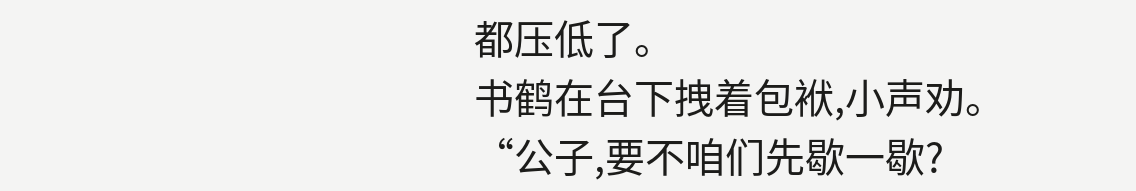都压低了。
书鹤在台下拽着包袱,小声劝。
“公子,要不咱们先歇一歇?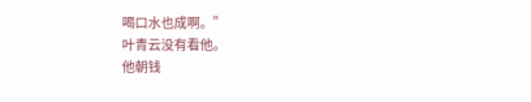喝口水也成啊。”
叶青云没有看他。
他朝钱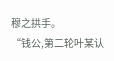穆之拱手。
“钱公,第二轮叶某认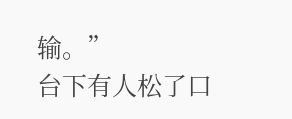输。”
台下有人松了口